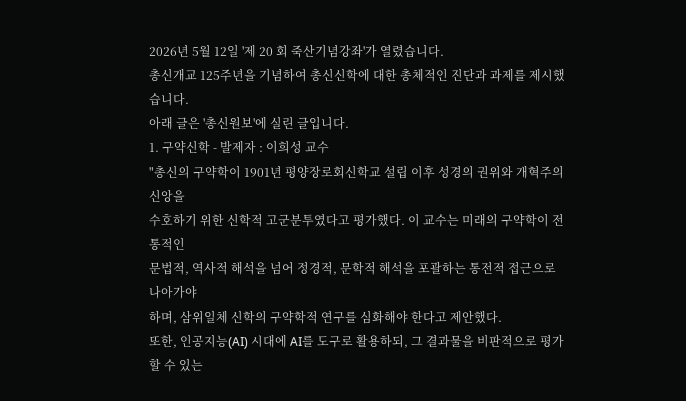2026년 5월 12일 '제 20 회 죽산기념강좌'가 열렸습니다.
총신개교 125주년을 기념하여 총신신학에 대한 총체적인 진단과 과제를 제시했습니다.
아래 글은 '총신원보'에 실린 글입니다.
1. 구약신학 - 발제자 : 이희성 교수
"총신의 구약학이 1901년 평양장로회신학교 설립 이후 성경의 권위와 개혁주의 신앙을
수호하기 위한 신학적 고군분투였다고 평가했다. 이 교수는 미래의 구약학이 전통적인
문법적, 역사적 해석을 넘어 정경적, 문학적 해석을 포괄하는 통전적 접근으로 나아가야
하며, 삼위일체 신학의 구약학적 연구를 심화해야 한다고 제안했다.
또한, 인공지능(AI) 시대에 AI를 도구로 활용하되, 그 결과물을 비판적으로 평가할 수 있는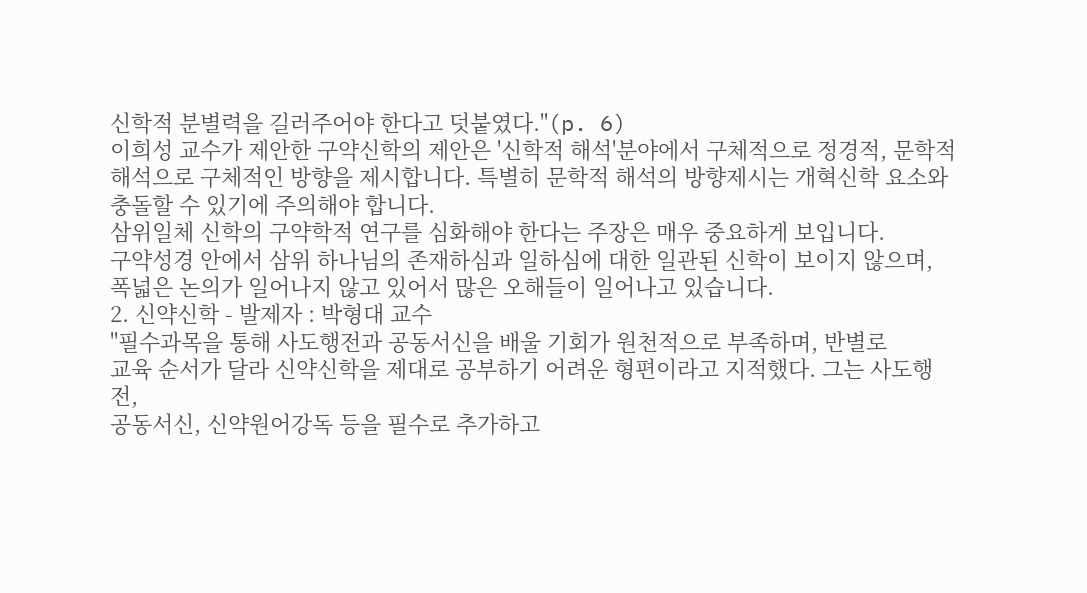신학적 분별력을 길러주어야 한다고 덧붙였다."(p. 6)
이희성 교수가 제안한 구약신학의 제안은 '신학적 해석'분야에서 구체적으로 정경적, 문학적
해석으로 구체적인 방향을 제시합니다. 특별히 문학적 해석의 방향제시는 개혁신학 요소와
충돌할 수 있기에 주의해야 합니다.
삼위일체 신학의 구약학적 연구를 심화해야 한다는 주장은 매우 중요하게 보입니다.
구약성경 안에서 삼위 하나님의 존재하심과 일하심에 대한 일관된 신학이 보이지 않으며,
폭넓은 논의가 일어나지 않고 있어서 많은 오해들이 일어나고 있습니다.
2. 신약신학 - 발제자 : 박형대 교수
"필수과목을 통해 사도행전과 공동서신을 배울 기회가 원천적으로 부족하며, 반별로
교육 순서가 달라 신약신학을 제대로 공부하기 어려운 형편이라고 지적했다. 그는 사도행전,
공동서신, 신약원어강독 등을 필수로 추가하고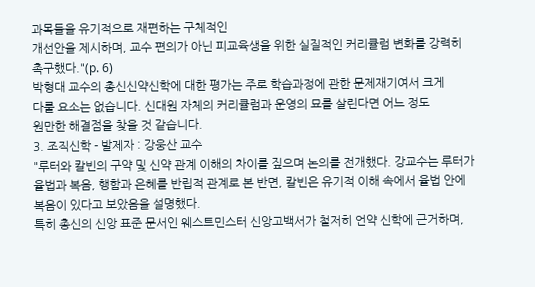과목들을 유기적으로 재편하는 구체적인
개선안을 제시하며, 교수 편의가 아닌 피교육생을 위한 실질적인 커리큘럼 변화를 강력히
촉구했다."(p. 6)
박형대 교수의 총신신약신학에 대한 평가는 주로 학습과정에 관한 문제재기여서 크게
다룰 요소는 없습니다. 신대원 자체의 커리큘럼과 운영의 묘를 살린다면 어느 정도
원만한 해결점을 찾을 것 같습니다.
3. 조직신학 - 발제자 : 강웅산 교수
"루터와 칼빈의 구약 및 신약 관계 이해의 차이를 짚으며 논의를 전개했다. 강교수는 루터가
율법과 복음, 행함과 은혜를 반립적 관계로 본 반면, 칼빈은 유기적 이해 속에서 율법 안에
복음이 있다고 보았음을 설명했다.
특히 총신의 신앙 표준 문서인 웨스트민스터 신앙고백서가 철저히 언약 신학에 근거하며,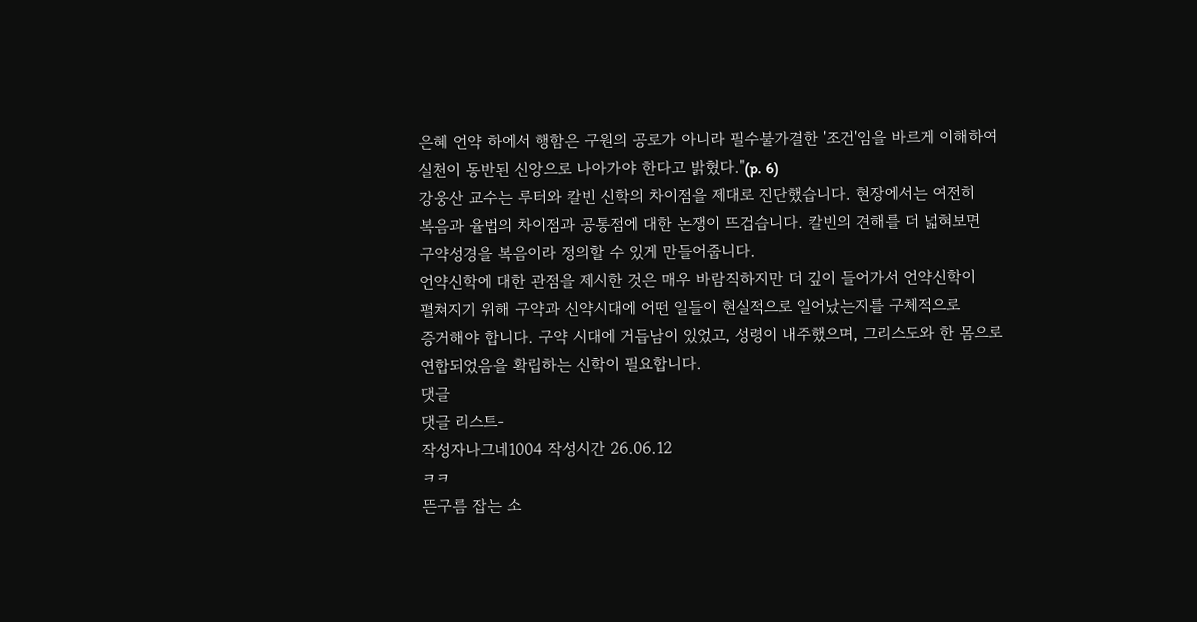은혜 언약 하에서 행함은 구원의 공로가 아니라 필수불가결한 '조건'임을 바르게 이해하여
실천이 동반된 신앙으로 나아가야 한다고 밝혔다."(p. 6)
강웅산 교수는 루터와 칼빈 신학의 차이점을 제대로 진단했습니다. 현장에서는 여전히
복음과 율법의 차이점과 공통점에 대한 논쟁이 뜨겁습니다. 칼빈의 견해를 더 넓혀보면
구약성경을 복음이라 정의할 수 있게 만들어줍니다.
언약신학에 대한 관점을 제시한 것은 매우 바람직하지만 더 깊이 들어가서 언약신학이
펼쳐지기 위해 구약과 신약시대에 어떤 일들이 현실적으로 일어났는지를 구체적으로
증거해야 합니다. 구약 시대에 거듭남이 있었고, 성령이 내주했으며, 그리스도와 한 몸으로
연합되었음을 확립하는 신학이 필요합니다.
댓글
댓글 리스트-
작성자나그네1004 작성시간 26.06.12
ㅋㅋ
뜬구름 잡는 소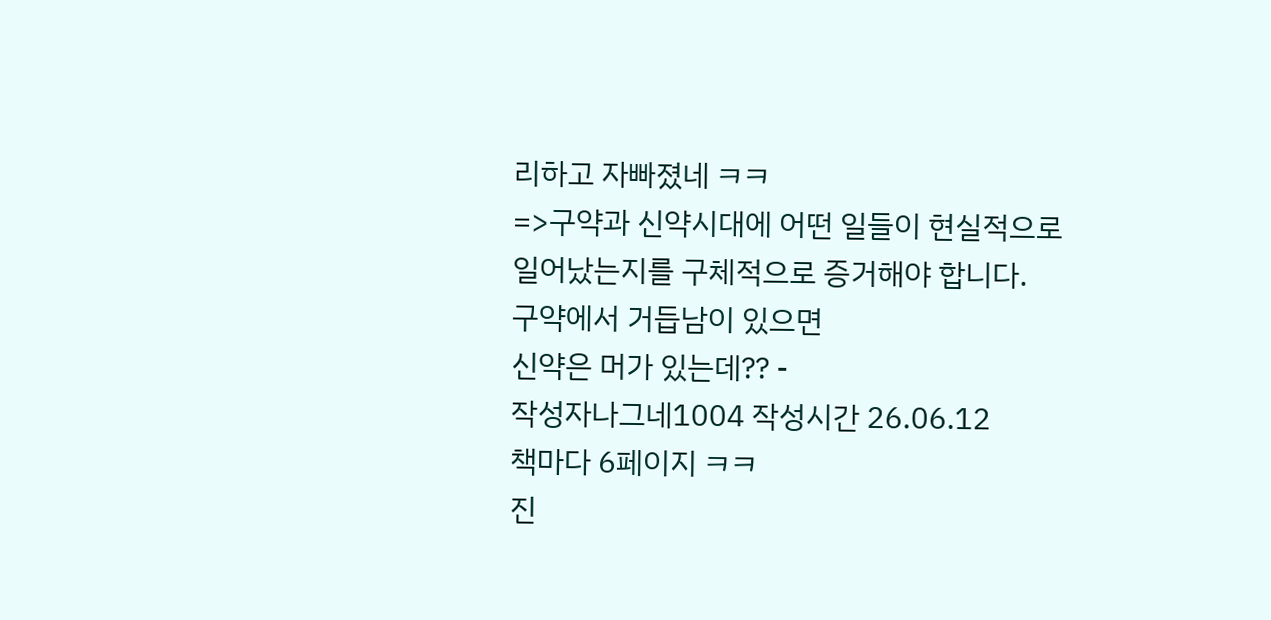리하고 자빠졌네 ㅋㅋ
=>구약과 신약시대에 어떤 일들이 현실적으로 일어났는지를 구체적으로 증거해야 합니다.
구약에서 거듭남이 있으면
신약은 머가 있는데?? -
작성자나그네1004 작성시간 26.06.12
책마다 6페이지 ㅋㅋ
진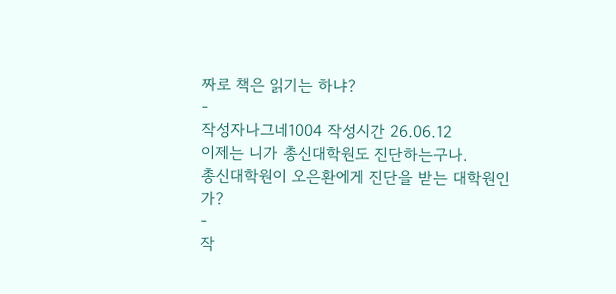짜로 책은 읽기는 하냐?
-
작성자나그네1004 작성시간 26.06.12
이제는 니가 총신대학원도 진단하는구나.
총신대학원이 오은환에게 진단을 받는 대학원인가?
-
작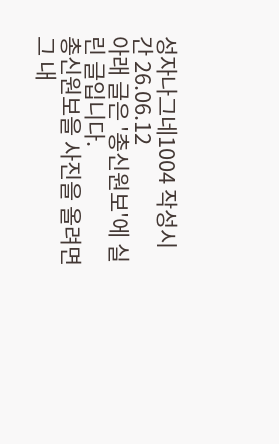성자나그네1004 작성시간 26.06.12
아래 글은 '총신원보'에 실린 글입니다.
총신원보을 사진을 올려면
그 내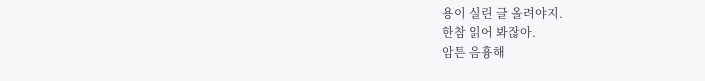용이 실린 글 올려야지.
한참 읽어 봐잖아.
암튼 음흉해